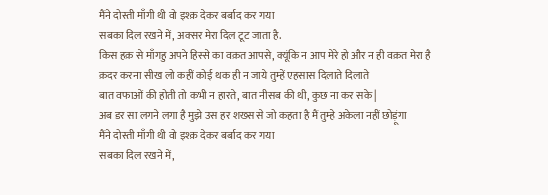मैंने दोस्ती माँगी थी वो इश्क़ देकर बर्बाद कर गया
सबका दिल रखने में, अक्सर मेरा दिल टूट जाता है.
किस हक़ से माँगहु अपने हिस्से का वक़त आपसे, क्यूंकि न आप मेरे हो और न ही वक़त मेरा है
क़दर करना सीख लो कहीं कोई थक ही न जाये तुम्हें एहसास दिलाते दिलाते
बात वफाओं की होती तो कभी न हारते, बात नीसब की थी, कुछ ना कर सके |
अब डर सा लगने लगा है मुझे उस हर शख्स से जो कहता है मैं तुम्हे अकेला नहीं छोड़ूंगा
मैंने दोस्ती माँगी थी वो इश्क़ देकर बर्बाद कर गया
सबका दिल रखने में,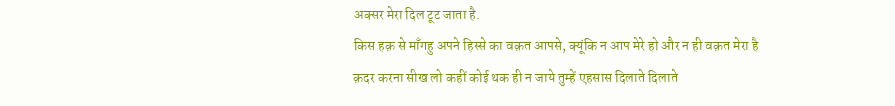अक्सर मेरा दिल टूट जाता है.
किस हक़ से माँगहु अपने हिस्से का वक़त आपसे, क्यूंकि न आप मेरे हो और न ही वक़त मेरा है
क़दर करना सीख लो कहीं कोई थक ही न जाये तुम्हें एहसास दिलाते दिलाते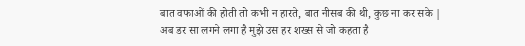बात वफाओं की होती तो कभी न हारते, बात नीसब की थी, कुछ ना कर सके |
अब डर सा लगने लगा है मुझे उस हर शख्स से जो कहता है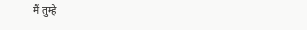मैं तुम्हे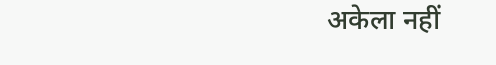अकेला नहीं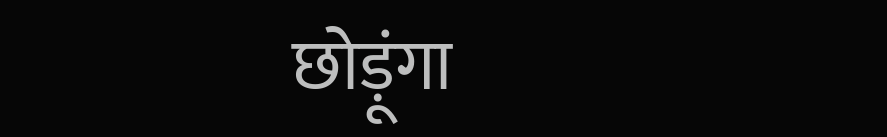छोड़ूंगा